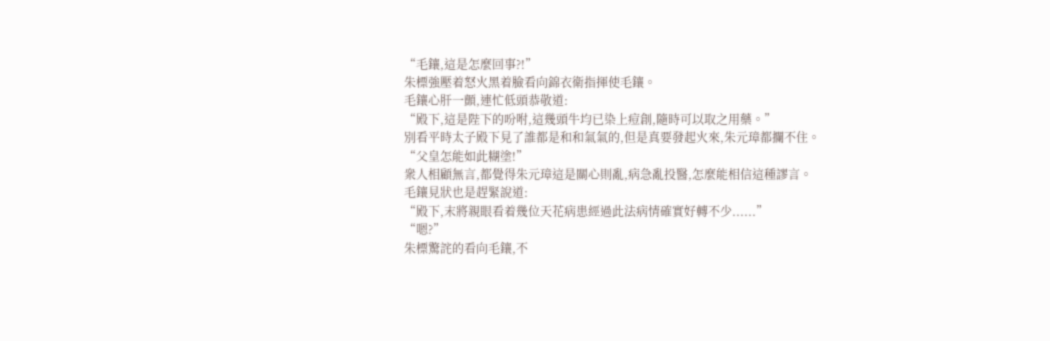“毛鑲,這是怎麼回事?!”
朱標強壓着怒火黑着臉看向錦衣衛指揮使毛鑲。
毛鑲心肝一顫,連忙低頭恭敬道:
“殿下,這是陛下的吩咐,這幾頭牛均已染上痘創,隨時可以取之用藥。”
別看平時太子殿下見了誰都是和和氣氣的,但是真要發起火來,朱元璋都攔不住。
“父皇怎能如此糊塗!”
衆人相顧無言,都覺得朱元璋這是關心則亂,病急亂投醫,怎麼能相信這種謬言。
毛鑲見狀也是趕緊說道:
“殿下,末將親眼看着幾位天花病患經過此法病情確實好轉不少......”
“嗯?”
朱標驚詫的看向毛鑲,不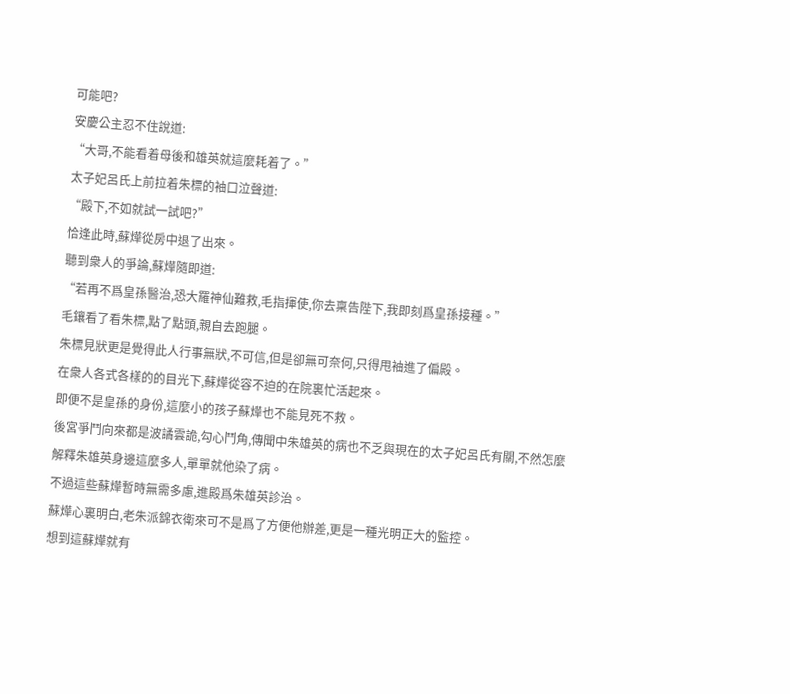可能吧?
安慶公主忍不住說道:
“大哥,不能看着母後和雄英就這麼耗着了。”
太子妃呂氏上前拉着朱標的袖口泣聲道:
“殿下,不如就試一試吧?”
恰逢此時,蘇燁從房中退了出來。
聽到衆人的爭論,蘇燁隨即道:
“若再不爲皇孫醫治,恐大羅神仙難救,毛指揮使,你去稟告陛下,我即刻爲皇孫接種。”
毛鑲看了看朱標,點了點頭,親自去跑腿。
朱標見狀更是覺得此人行事無狀,不可信,但是卻無可奈何,只得甩袖進了偏殿。
在衆人各式各樣的的目光下,蘇燁從容不迫的在院裏忙活起來。
即便不是皇孫的身份,這麼小的孩子蘇燁也不能見死不救。
後宮爭鬥向來都是波譎雲詭,勾心鬥角,傳聞中朱雄英的病也不乏與現在的太子妃呂氏有關,不然怎麼解釋朱雄英身邊這麼多人,單單就他染了病。
不過這些蘇燁暫時無需多慮,進殿爲朱雄英診治。
蘇燁心裏明白,老朱派錦衣衛來可不是爲了方便他辦差,更是一種光明正大的監控。
想到這蘇燁就有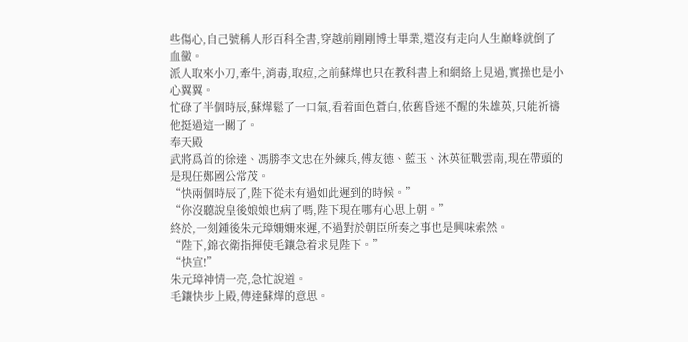些傷心,自己號稱人形百科全書,穿越前剛剛博士畢業,還沒有走向人生巔峰就倒了血黴。
派人取來小刀,牽牛,消毒,取痘,之前蘇燁也只在教科書上和網絡上見過,實操也是小心翼翼。
忙碌了半個時辰,蘇燁鬆了一口氣,看着面色蒼白,依舊昏迷不醒的朱雄英,只能祈禱他挺過這一關了。
奉天殿
武將爲首的徐達、馮勝李文忠在外練兵,傅友德、藍玉、沐英征戰雲南,現在帶頭的是現任鄭國公常茂。
“快兩個時辰了,陛下從未有過如此遲到的時候。”
“你沒聽說皇後娘娘也病了嗎,陛下現在哪有心思上朝。”
終於,一刻鍾後朱元璋姍姍來遲,不過對於朝臣所奏之事也是興味索然。
“陛下,錦衣衛指揮使毛鑲急着求見陛下。”
“快宣!”
朱元璋神情一亮,急忙說道。
毛鑲快步上殿,傳達蘇燁的意思。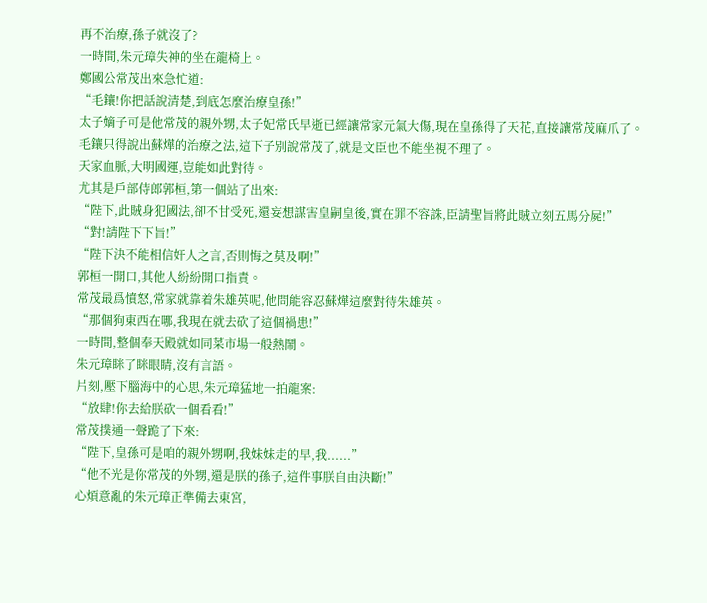再不治療,孫子就沒了?
一時間,朱元璋失神的坐在龍椅上。
鄭國公常茂出來急忙道:
“毛鑲!你把話說清楚,到底怎麼治療皇孫!”
太子嫡子可是他常茂的親外甥,太子妃常氏早逝已經讓常家元氣大傷,現在皇孫得了天花,直接讓常茂麻爪了。
毛鑲只得說出蘇燁的治療之法,這下子別說常茂了,就是文臣也不能坐視不理了。
天家血脈,大明國運,豈能如此對待。
尤其是戶部侍郎郭桓,第一個站了出來:
“陛下,此賊身犯國法,卻不甘受死,還妄想謀害皇嗣皇後,實在罪不容誅,臣請聖旨將此賊立刻五馬分屍!”
“對!請陛下下旨!”
“陛下決不能相信奸人之言,否則悔之莫及啊!”
郭桓一開口,其他人紛紛開口指責。
常茂最爲憤怒,常家就靠着朱雄英呢,他問能容忍蘇燁這麼對待朱雄英。
“那個狗東西在哪,我現在就去砍了這個禍患!”
一時間,整個奉天殿就如同菜市場一般熱鬧。
朱元璋眯了眯眼睛,沒有言語。
片刻,壓下腦海中的心思,朱元璋猛地一拍龍案:
“放肆!你去給朕砍一個看看!”
常茂撲通一聲跪了下來:
“陛下,皇孫可是咱的親外甥啊,我妹妹走的早,我......”
“他不光是你常茂的外甥,還是朕的孫子,這件事朕自由決斷!”
心煩意亂的朱元璋正準備去東宮,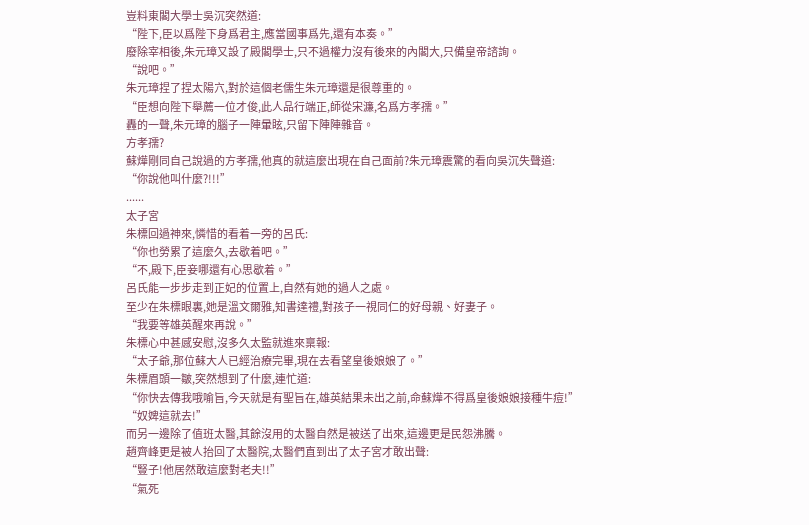豈料東閣大學士吳沉突然道:
“陛下,臣以爲陛下身爲君主,應當國事爲先,還有本奏。”
廢除宰相後,朱元璋又設了殿閣學士,只不過權力沒有後來的內閣大,只備皇帝諮詢。
“說吧。”
朱元璋捏了捏太陽穴,對於這個老儒生朱元璋還是很尊重的。
“臣想向陛下舉薦一位才俊,此人品行端正,師從宋濂,名爲方孝孺。”
轟的一聲,朱元璋的腦子一陣暈眩,只留下陣陣雜音。
方孝孺?
蘇燁剛同自己說過的方孝孺,他真的就這麼出現在自己面前?朱元璋震驚的看向吳沉失聲道:
“你說他叫什麼?!!!”
......
太子宮
朱標回過神來,憐惜的看着一旁的呂氏:
“你也勞累了這麼久,去歇着吧。”
“不,殿下,臣妾哪還有心思歇着。”
呂氏能一步步走到正妃的位置上,自然有她的過人之處。
至少在朱標眼裏,她是溫文爾雅,知書達禮,對孩子一視同仁的好母親、好妻子。
“我要等雄英醒來再說。”
朱標心中甚感安慰,沒多久太監就進來稟報:
“太子爺,那位蘇大人已經治療完畢,現在去看望皇後娘娘了。”
朱標眉頭一皺,突然想到了什麼,連忙道:
“你快去傳我哦喻旨,今天就是有聖旨在,雄英結果未出之前,命蘇燁不得爲皇後娘娘接種牛痘!”
“奴婢這就去!”
而另一邊除了值班太醫,其餘沒用的太醫自然是被送了出來,這邊更是民怨沸騰。
趙齊峰更是被人抬回了太醫院,太醫們直到出了太子宮才敢出聲:
“豎子!他居然敢這麼對老夫!!”
“氣死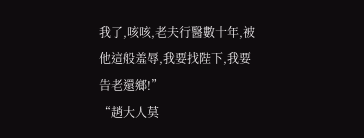我了,咳咳,老夫行醫數十年,被他這般羞辱,我要找陛下,我要告老還鄉!”
“趙大人莫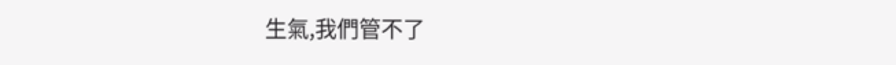生氣,我們管不了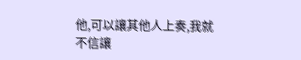他,可以讓其他人上奏,我就不信讓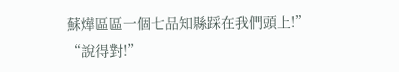蘇燁區區一個七品知縣踩在我們頭上!”
“說得對!”